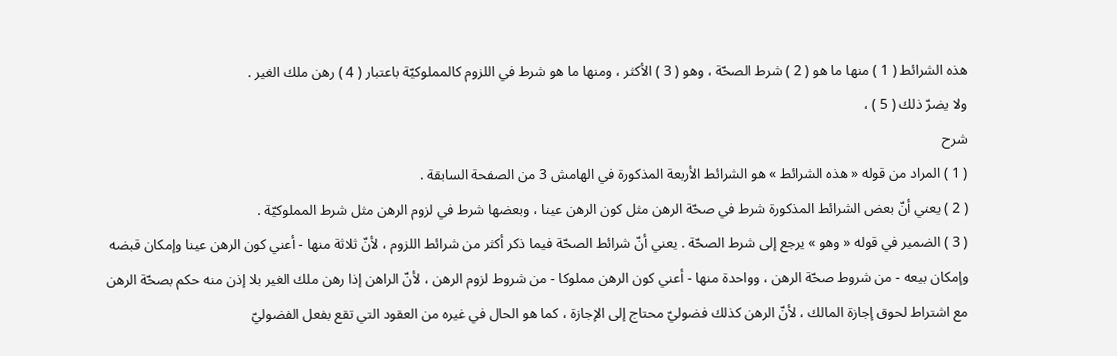هذه الشرائط ( 1 ) منها ما هو ( 2 ) شرط الصحّة ، وهو ( 3 ) الأكثر ، ومنها ما هو شرط في اللزوم كالمملوكيّة باعتبار ( 4 ) رهن ملك الغير .
ولا يضرّ ذلك ( 5 ) ،
شرح
( 1 ) المراد من قوله « هذه الشرائط » هو الشرائط الأربعة المذكورة في الهامش 3 من الصفحة السابقة .
( 2 ) يعني أنّ بعض الشرائط المذكورة شرط في صحّة الرهن مثل كون الرهن عينا ، وبعضها شرط في لزوم الرهن مثل شرط المملوكيّة .
( 3 ) الضمير في قوله « وهو » يرجع إلى شرط الصحّة . يعني أنّ شرائط الصحّة فيما ذكر أكثر من شرائط اللزوم ، لأنّ ثلاثة منها - أعني كون الرهن عينا وإمكان قبضه وإمكان بيعه - من شروط صحّة الرهن ، وواحدة منها - أعني كون الرهن مملوكا - من شروط لزوم الرهن ، لأنّ الراهن إذا رهن ملك الغير بلا إذن منه حكم بصحّة الرهن مع اشتراط لحوق إجازة المالك ، لأنّ الرهن كذلك فضوليّ محتاج إلى الإجازة ، كما هو الحال في غيره من العقود التي تقع بفعل الفضوليّ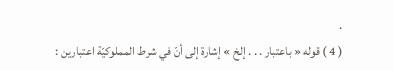.
( 4 ) قوله « باعتبار . . . إلخ » إشارة إلى أنّ في شرط المملوكيّة اعتبارين :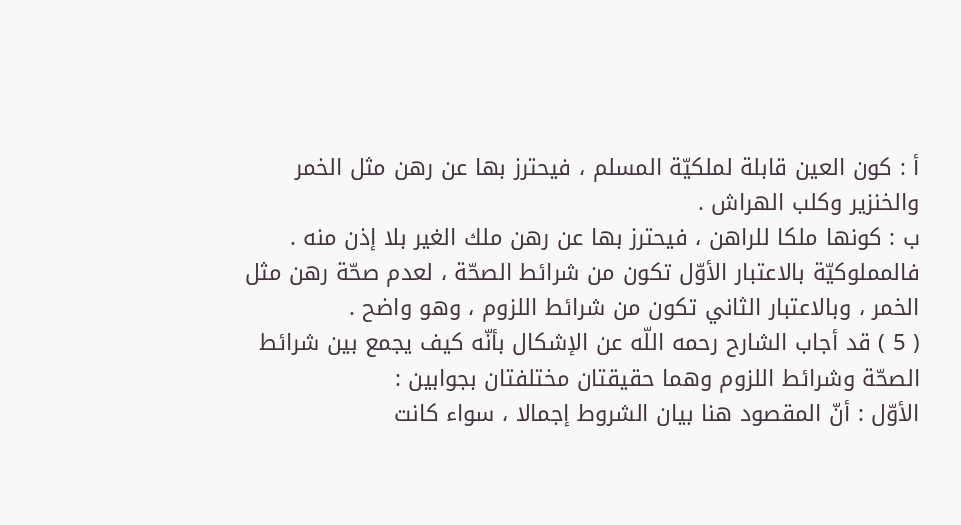أ : كون العين قابلة لملكيّة المسلم ، فيحترز بها عن رهن مثل الخمر والخنزير وكلب الهراش .
ب : كونها ملكا للراهن ، فيحترز بها عن رهن ملك الغير بلا إذن منه .
فالمملوكيّة بالاعتبار الأوّل تكون من شرائط الصحّة ، لعدم صحّة رهن مثل الخمر ، وبالاعتبار الثاني تكون من شرائط اللزوم ، وهو واضح .
( 5 ) قد أجاب الشارح رحمه اللّه عن الإشكال بأنّه كيف يجمع بين شرائط الصحّة وشرائط اللزوم وهما حقيقتان مختلفتان بجوابين :
الأوّل : أنّ المقصود هنا بيان الشروط إجمالا ، سواء كانت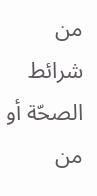من شرائط الصحّة أو من